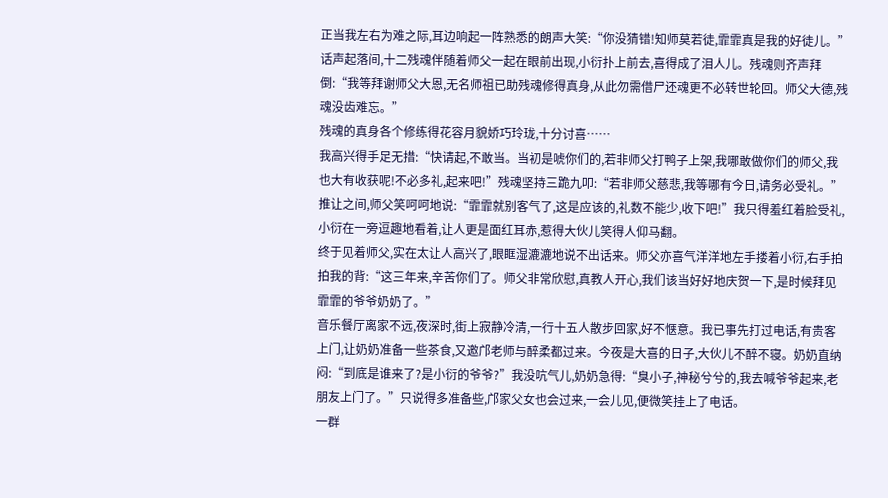正当我左右为难之际,耳边响起一阵熟悉的朗声大笑:“你没猜错!知师莫若徒,霏霏真是我的好徒儿。”话声起落间,十二残魂伴随着师父一起在眼前出现,小衍扑上前去,喜得成了泪人儿。残魂则齐声拜倒:“我等拜谢师父大恩,无名师祖已助残魂修得真身,从此勿需借尸还魂更不必转世轮回。师父大德,残魂没齿难忘。”
残魂的真身各个修练得花容月貌娇巧玲珑,十分讨喜……
我高兴得手足无措:“快请起,不敢当。当初是唬你们的,若非师父打鸭子上架,我哪敢做你们的师父,我也大有收获呢!不必多礼,起来吧!”残魂坚持三跪九叩:“若非师父慈悲,我等哪有今日,请务必受礼。”推让之间,师父笑呵呵地说:“霏霏就别客气了,这是应该的,礼数不能少,收下吧!”我只得羞红着脸受礼,小衍在一旁逗趣地看着,让人更是面红耳赤,惹得大伙儿笑得人仰马翻。
终于见着师父,实在太让人高兴了,眼眶湿漉漉地说不出话来。师父亦喜气洋洋地左手搂着小衍,右手拍拍我的背:“这三年来,辛苦你们了。师父非常欣慰,真教人开心,我们该当好好地庆贺一下,是时候拜见霏霏的爷爷奶奶了。”
音乐餐厅离家不远,夜深时,街上寂静冷清,一行十五人散步回家,好不惬意。我已事先打过电话,有贵客上门,让奶奶准备一些茶食,又邀邝老师与醉柔都过来。今夜是大喜的日子,大伙儿不醉不寝。奶奶直纳闷:“到底是谁来了?是小衍的爷爷?”我没吭气儿,奶奶急得:“臭小子,神秘兮兮的,我去喊爷爷起来,老朋友上门了。”只说得多准备些,邝家父女也会过来,一会儿见,便微笑挂上了电话。
一群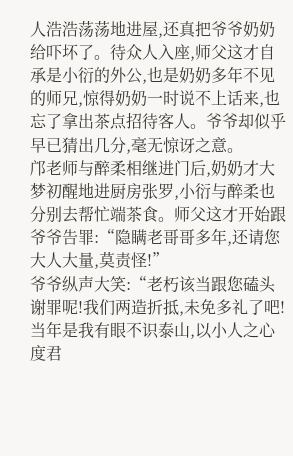人浩浩荡荡地进屋,还真把爷爷奶奶给吓坏了。待众人入座,师父这才自承是小衍的外公,也是奶奶多年不见的师兄,惊得奶奶一时说不上话来,也忘了拿出茶点招待客人。爷爷却似乎早已猜出几分,毫无惊讶之意。
邝老师与醉柔相继进门后,奶奶才大梦初醒地进厨房张罗,小衍与醉柔也分别去帮忙端茶食。师父这才开始跟爷爷告罪:“隐瞒老哥哥多年,还请您大人大量,莫责怪!”
爷爷纵声大笑:“老朽该当跟您磕头谢罪呢!我们两造折抵,未免多礼了吧!当年是我有眼不识泰山,以小人之心度君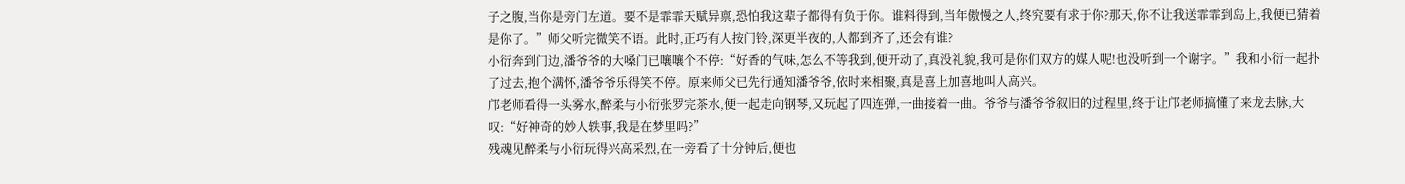子之腹,当你是旁门左道。要不是霏霏天赋异禀,恐怕我这辈子都得有负于你。谁料得到,当年傲慢之人,终究要有求于你?那天,你不让我送霏霏到岛上,我便已猜着是你了。”师父听完微笑不语。此时,正巧有人按门铃,深更半夜的,人都到齐了,还会有谁?
小衍奔到门边,潘爷爷的大嗓门已嚷嚷个不停:“好香的气味,怎么不等我到,便开动了,真没礼貌,我可是你们双方的媒人呢!也没听到一个谢字。”我和小衍一起扑了过去,抱个满怀,潘爷爷乐得笑不停。原来师父已先行通知潘爷爷,依时来相聚,真是喜上加喜地叫人高兴。
邝老师看得一头雾水,醉柔与小衍张罗完茶水,便一起走向钢琴,又玩起了四连弹,一曲接着一曲。爷爷与潘爷爷叙旧的过程里,终于让邝老师搞懂了来龙去脉,大叹:“好神奇的妙人轶事,我是在梦里吗?”
残魂见醉柔与小衍玩得兴高采烈,在一旁看了十分钟后,便也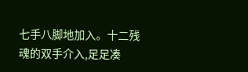七手八脚地加入。十二残魂的双手介入,足足凑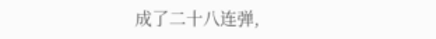成了二十八连弹,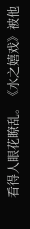看得人眼花瞭乱。《水之嬉戏》被他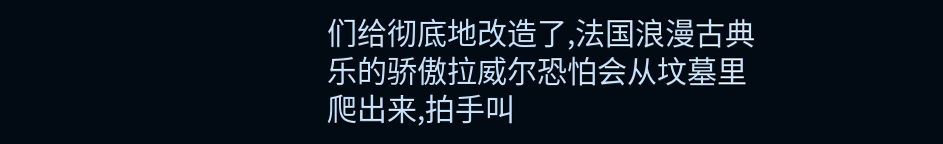们给彻底地改造了,法国浪漫古典乐的骄傲拉威尔恐怕会从坟墓里爬出来,拍手叫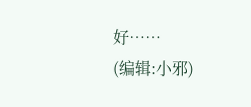好……
(编辑:小邪)